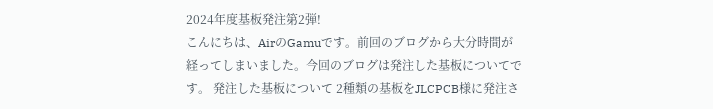2024年度基板発注第2弾!
こんにちは、AirのGamuです。前回のブログから大分時間が経ってしまいました。今回のブログは発注した基板についてです。 発注した基板について 2種類の基板をJLCPCB様に発注さ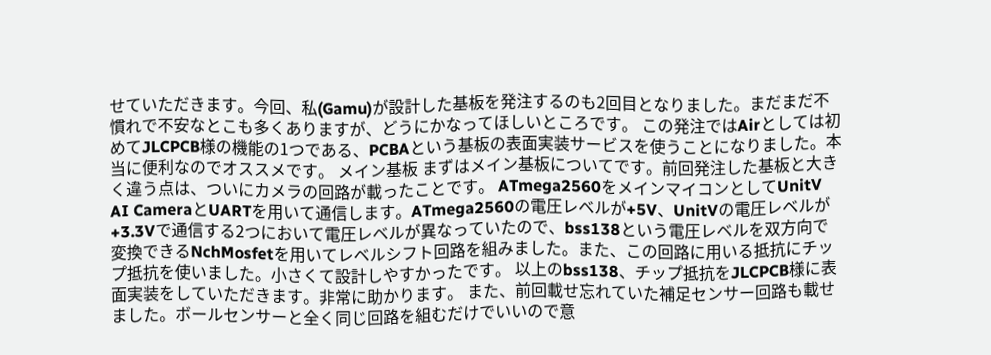せていただきます。今回、私(Gamu)が設計した基板を発注するのも2回目となりました。まだまだ不慣れで不安なとこも多くありますが、どうにかなってほしいところです。 この発注ではAirとしては初めてJLCPCB様の機能の1つである、PCBAという基板の表面実装サービスを使うことになりました。本当に便利なのでオススメです。 メイン基板 まずはメイン基板についてです。前回発注した基板と大きく違う点は、ついにカメラの回路が載ったことです。 ATmega2560をメインマイコンとしてUnitV AI CameraとUARTを用いて通信します。ATmega2560の電圧レベルが+5V、UnitVの電圧レベルが+3.3Vで通信する2つにおいて電圧レベルが異なっていたので、bss138という電圧レベルを双方向で変換できるNchMosfetを用いてレベルシフト回路を組みました。また、この回路に用いる抵抗にチップ抵抗を使いました。小さくて設計しやすかったです。 以上のbss138、チップ抵抗をJLCPCB様に表面実装をしていただきます。非常に助かります。 また、前回載せ忘れていた補足センサー回路も載せました。ボールセンサーと全く同じ回路を組むだけでいいので意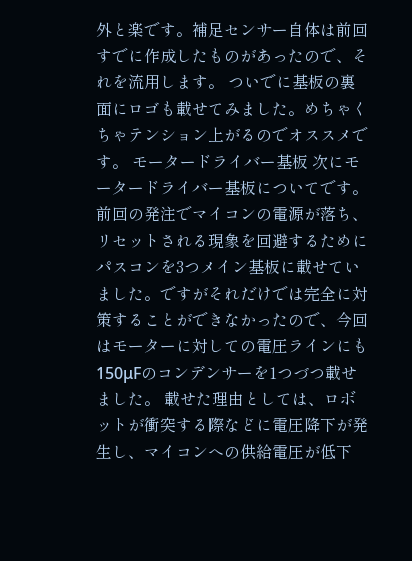外と楽です。補足センサー自体は前回すでに作成したものがあったので、それを流用します。 ついでに基板の裏面にロゴも載せてみました。めちゃくちゃテンション上がるのでオススメです。 モータードライバー基板 次にモータードライバー基板についてです。 前回の発注でマイコンの電源が落ち、リセットされる現象を回避するためにパスコンを3つメイン基板に載せていました。ですがそれだけでは完全に対策することができなかったので、今回はモーターに対しての電圧ラインにも150μFのコンデンサーを1つづつ載せました。 載せた理由としては、ロボットが衝突する際などに電圧降下が発生し、マイコンへの供給電圧が低下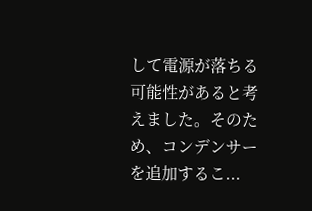して電源が落ちる可能性があると考えました。そのため、コンデンサーを追加するこ...